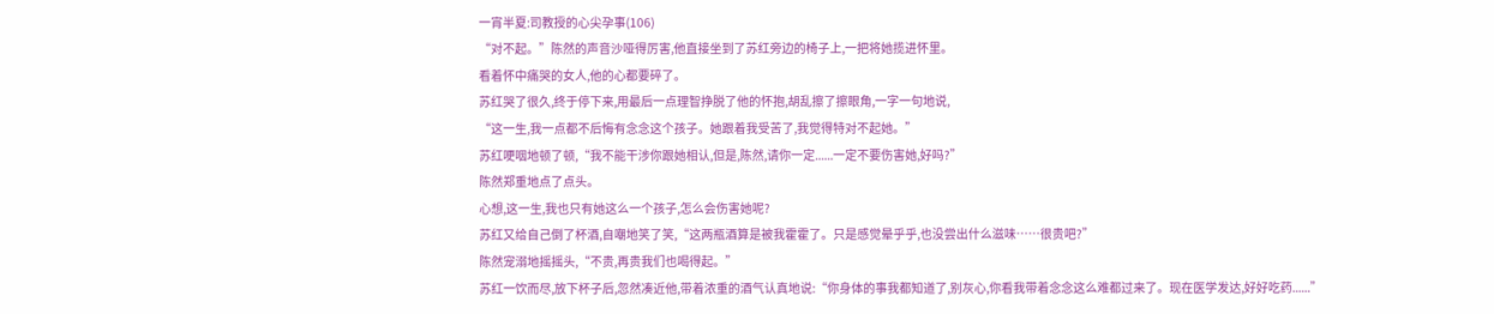一宵半夏:司教授的心尖孕事(106)
“对不起。”陈然的声音沙哑得厉害,他直接坐到了苏红旁边的椅子上,一把将她揽进怀里。
看着怀中痛哭的女人,他的心都要碎了。
苏红哭了很久,终于停下来,用最后一点理智挣脱了他的怀抱,胡乱擦了擦眼角,一字一句地说,
“这一生,我一点都不后悔有念念这个孩子。她跟着我受苦了,我觉得特对不起她。”
苏红哽咽地顿了顿,“我不能干涉你跟她相认,但是,陈然,请你一定......一定不要伤害她,好吗?”
陈然郑重地点了点头。
心想,这一生,我也只有她这么一个孩子,怎么会伤害她呢?
苏红又给自己倒了杯酒,自嘲地笑了笑,“这两瓶酒算是被我霍霍了。只是感觉晕乎乎,也没尝出什么滋味……很贵吧?”
陈然宠溺地摇摇头,“不贵,再贵我们也喝得起。”
苏红一饮而尽,放下杯子后,忽然凑近他,带着浓重的酒气认真地说:“你身体的事我都知道了,别灰心,你看我带着念念这么难都过来了。现在医学发达,好好吃药......”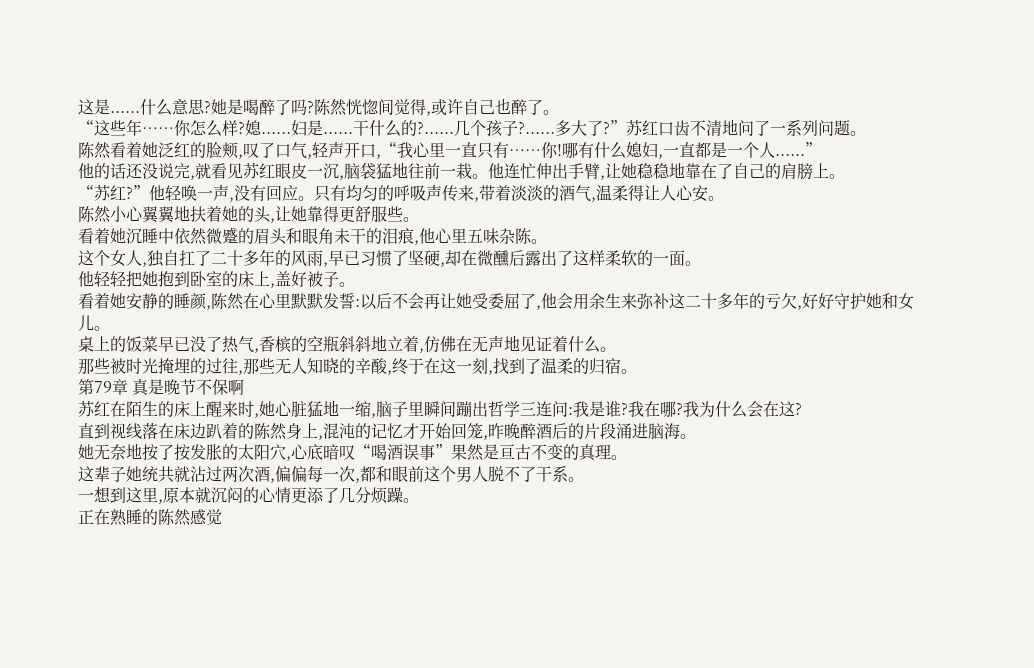这是......什么意思?她是喝醉了吗?陈然恍惚间觉得,或许自己也醉了。
“这些年……你怎么样?媳......妇是......干什么的?......几个孩子?......多大了?”苏红口齿不清地问了一系列问题。
陈然看着她泛红的脸颊,叹了口气,轻声开口,“我心里一直只有……你!哪有什么媳妇,一直都是一个人......”
他的话还没说完,就看见苏红眼皮一沉,脑袋猛地往前一栽。他连忙伸出手臂,让她稳稳地靠在了自己的肩膀上。
“苏红?”他轻唤一声,没有回应。只有均匀的呼吸声传来,带着淡淡的酒气,温柔得让人心安。
陈然小心翼翼地扶着她的头,让她靠得更舒服些。
看着她沉睡中依然微蹙的眉头和眼角未干的泪痕,他心里五味杂陈。
这个女人,独自扛了二十多年的风雨,早已习惯了坚硬,却在微醺后露出了这样柔软的一面。
他轻轻把她抱到卧室的床上,盖好被子。
看着她安静的睡颜,陈然在心里默默发誓:以后不会再让她受委屈了,他会用余生来弥补这二十多年的亏欠,好好守护她和女儿。
桌上的饭菜早已没了热气,香槟的空瓶斜斜地立着,仿佛在无声地见证着什么。
那些被时光掩埋的过往,那些无人知晓的辛酸,终于在这一刻,找到了温柔的归宿。
第79章 真是晚节不保啊
苏红在陌生的床上醒来时,她心脏猛地一缩,脑子里瞬间蹦出哲学三连问:我是谁?我在哪?我为什么会在这?
直到视线落在床边趴着的陈然身上,混沌的记忆才开始回笼,昨晚醉酒后的片段涌进脑海。
她无奈地按了按发胀的太阳穴,心底暗叹“喝酒误事”果然是亘古不变的真理。
这辈子她统共就沾过两次酒,偏偏每一次,都和眼前这个男人脱不了干系。
一想到这里,原本就沉闷的心情更添了几分烦躁。
正在熟睡的陈然感觉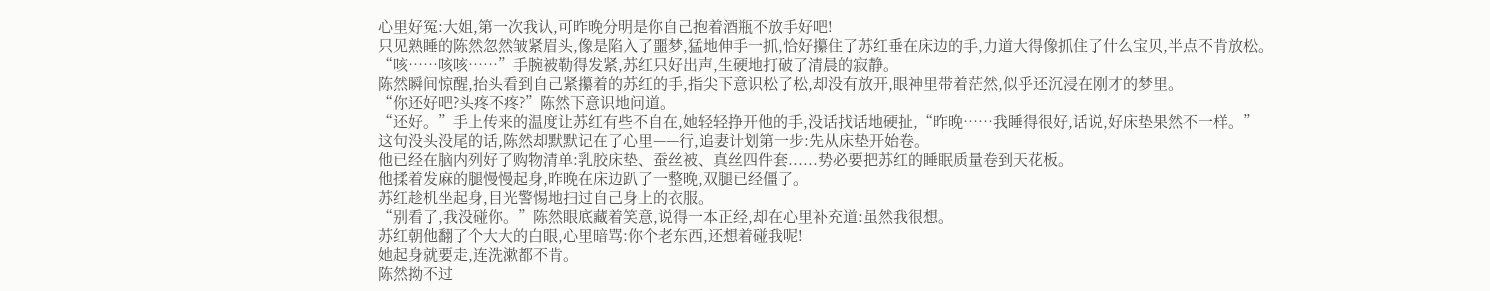心里好冤:大姐,第一次我认,可昨晚分明是你自己抱着酒瓶不放手好吧!
只见熟睡的陈然忽然皱紧眉头,像是陷入了噩梦,猛地伸手一抓,恰好攥住了苏红垂在床边的手,力道大得像抓住了什么宝贝,半点不肯放松。
“咳……咳咳……”手腕被勒得发紧,苏红只好出声,生硬地打破了清晨的寂静。
陈然瞬间惊醒,抬头看到自己紧攥着的苏红的手,指尖下意识松了松,却没有放开,眼神里带着茫然,似乎还沉浸在刚才的梦里。
“你还好吧?头疼不疼?”陈然下意识地问道。
“还好。”手上传来的温度让苏红有些不自在,她轻轻挣开他的手,没话找话地硬扯,“昨晚……我睡得很好,话说,好床垫果然不一样。”
这句没头没尾的话,陈然却默默记在了心里——行,追妻计划第一步:先从床垫开始卷。
他已经在脑内列好了购物清单:乳胶床垫、蚕丝被、真丝四件套......势必要把苏红的睡眠质量卷到天花板。
他揉着发麻的腿慢慢起身,昨晚在床边趴了一整晚,双腿已经僵了。
苏红趁机坐起身,目光警惕地扫过自己身上的衣服。
“别看了,我没碰你。”陈然眼底藏着笑意,说得一本正经,却在心里补充道:虽然我很想。
苏红朝他翻了个大大的白眼,心里暗骂:你个老东西,还想着碰我呢!
她起身就要走,连洗漱都不肯。
陈然拗不过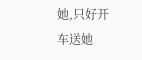她,只好开车送她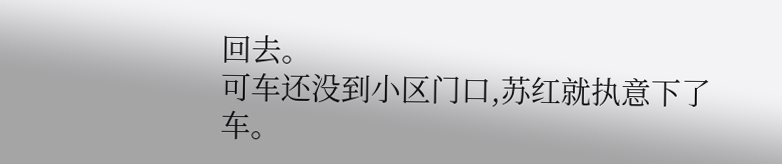回去。
可车还没到小区门口,苏红就执意下了车。